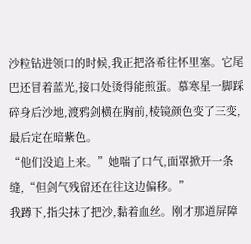沙粒钻进领口的时候,我正把洛希往怀里塞。它尾巴还冒着蓝光,接口处烫得能煎蛋。慕寒星一脚踩碎身后沙地,渡鸦剑横在胸前,棱镜颜色变了三变,最后定在暗紫色。
“他们没追上来。”她喘了口气,面罩掀开一条缝,“但剑气残留还在往这边偏移。”
我蹲下,指尖抹了把沙,黏着血丝。刚才那道屏障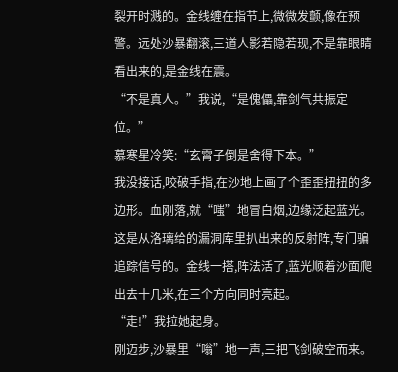裂开时溅的。金线缠在指节上,微微发颤,像在预警。远处沙暴翻滚,三道人影若隐若现,不是靠眼睛看出来的,是金线在震。
“不是真人。”我说,“是傀儡,靠剑气共振定位。”
慕寒星冷笑:“玄霄子倒是舍得下本。”
我没接话,咬破手指,在沙地上画了个歪歪扭扭的多边形。血刚落,就“嗤”地冒白烟,边缘泛起蓝光。这是从洛璃给的漏洞库里扒出来的反射阵,专门骗追踪信号的。金线一搭,阵法活了,蓝光顺着沙面爬出去十几米,在三个方向同时亮起。
“走!”我拉她起身。
刚迈步,沙暴里“嗡”地一声,三把飞剑破空而来。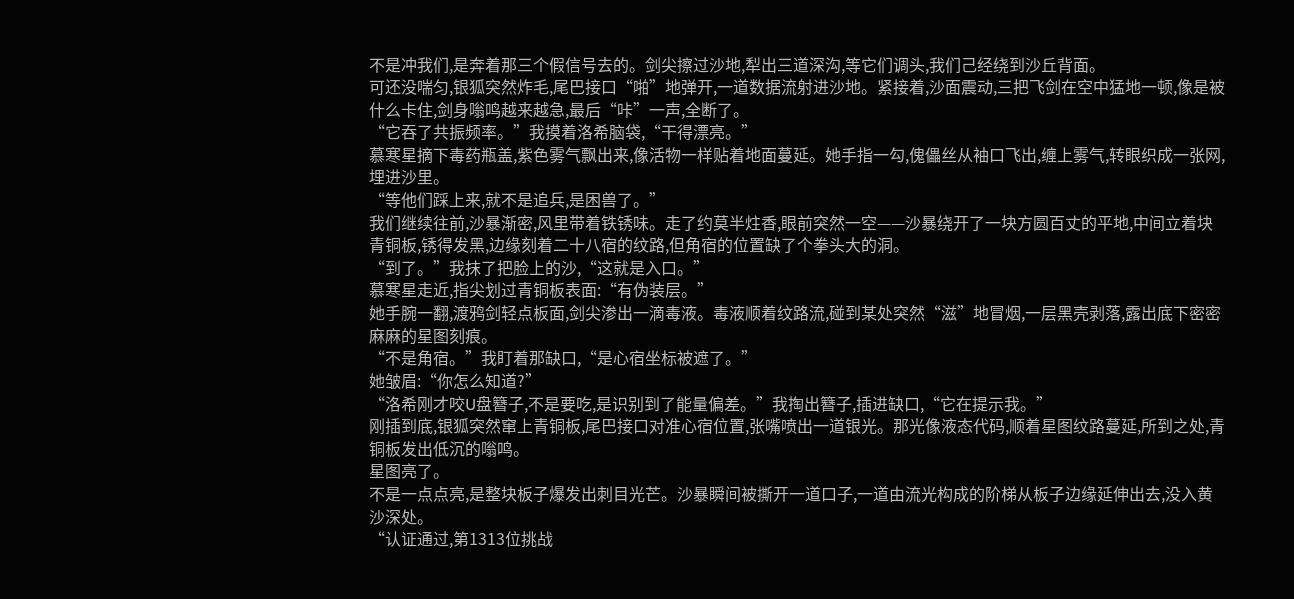不是冲我们,是奔着那三个假信号去的。剑尖擦过沙地,犁出三道深沟,等它们调头,我们己经绕到沙丘背面。
可还没喘匀,银狐突然炸毛,尾巴接口“啪”地弹开,一道数据流射进沙地。紧接着,沙面震动,三把飞剑在空中猛地一顿,像是被什么卡住,剑身嗡鸣越来越急,最后“咔”一声,全断了。
“它吞了共振频率。”我摸着洛希脑袋,“干得漂亮。”
慕寒星摘下毒药瓶盖,紫色雾气飘出来,像活物一样贴着地面蔓延。她手指一勾,傀儡丝从袖口飞出,缠上雾气,转眼织成一张网,埋进沙里。
“等他们踩上来,就不是追兵,是困兽了。”
我们继续往前,沙暴渐密,风里带着铁锈味。走了约莫半炷香,眼前突然一空——沙暴绕开了一块方圆百丈的平地,中间立着块青铜板,锈得发黑,边缘刻着二十八宿的纹路,但角宿的位置缺了个拳头大的洞。
“到了。”我抹了把脸上的沙,“这就是入口。”
慕寒星走近,指尖划过青铜板表面:“有伪装层。”
她手腕一翻,渡鸦剑轻点板面,剑尖渗出一滴毒液。毒液顺着纹路流,碰到某处突然“滋”地冒烟,一层黑壳剥落,露出底下密密麻麻的星图刻痕。
“不是角宿。”我盯着那缺口,“是心宿坐标被遮了。”
她皱眉:“你怎么知道?”
“洛希刚才咬U盘簪子,不是要吃,是识别到了能量偏差。”我掏出簪子,插进缺口,“它在提示我。”
刚插到底,银狐突然窜上青铜板,尾巴接口对准心宿位置,张嘴喷出一道银光。那光像液态代码,顺着星图纹路蔓延,所到之处,青铜板发出低沉的嗡鸣。
星图亮了。
不是一点点亮,是整块板子爆发出刺目光芒。沙暴瞬间被撕开一道口子,一道由流光构成的阶梯从板子边缘延伸出去,没入黄沙深处。
“认证通过,第1313位挑战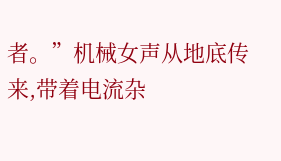者。”机械女声从地底传来,带着电流杂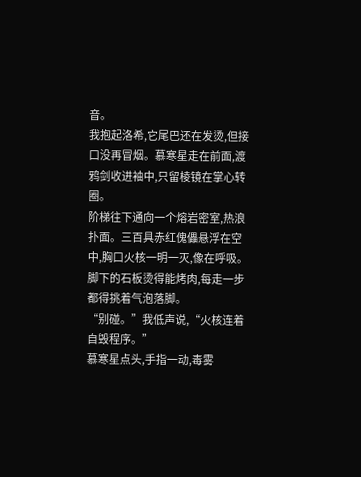音。
我抱起洛希,它尾巴还在发烫,但接口没再冒烟。慕寒星走在前面,渡鸦剑收进袖中,只留棱镜在掌心转圈。
阶梯往下通向一个熔岩密室,热浪扑面。三百具赤红傀儡悬浮在空中,胸口火核一明一灭,像在呼吸。脚下的石板烫得能烤肉,每走一步都得挑着气泡落脚。
“别碰。”我低声说,“火核连着自毁程序。”
慕寒星点头,手指一动,毒雾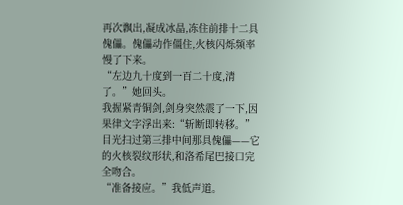再次飘出,凝成冰晶,冻住前排十二具傀儡。傀儡动作僵住,火核闪烁频率慢了下来。
“左边九十度到一百二十度,清了。”她回头。
我握紧青铜剑,剑身突然震了一下,因果律文字浮出来:“斩断即转移。”目光扫过第三排中间那具傀儡——它的火核裂纹形状,和洛希尾巴接口完全吻合。
“准备接应。”我低声道。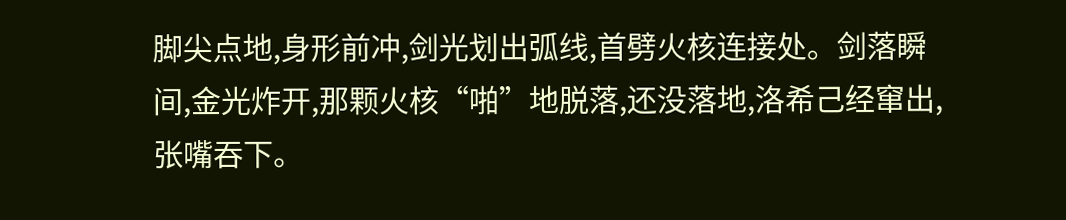脚尖点地,身形前冲,剑光划出弧线,首劈火核连接处。剑落瞬间,金光炸开,那颗火核“啪”地脱落,还没落地,洛希己经窜出,张嘴吞下。